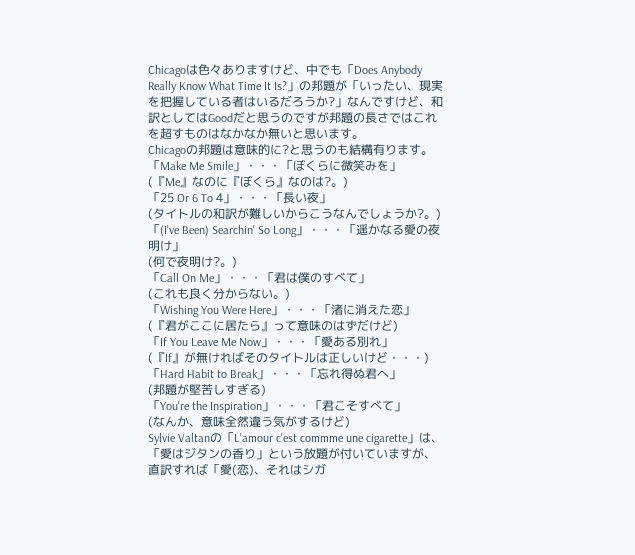Chicagoは色々ありますけど、中でも「Does Anybody Really Know What Time It Is?」の邦題が「いったい、現実を把握している者はいるだろうか?」なんですけど、和訳としてはGoodだと思うのですが邦題の長さではこれを超すものはなかなか無いと思います。
Chicagoの邦題は意味的に?と思うのも結構有ります。
「Make Me Smile」・・・「ぼくらに微笑みを」
(『Me』なのに『ぼくら』なのは?。)
「25 Or 6 To 4」・・・「長い夜」
(タイトルの和訳が難しいからこうなんでしょうか?。)
「(I've Been) Searchin' So Long」・・・「遥かなる愛の夜明け」
(何で夜明け?。)
「Call On Me」・・・「君は僕のすべて」
(これも良く分からない。)
「Wishing You Were Here」・・・「渚に消えた恋」
(『君がここに居たら』って意味のはずだけど)
「If You Leave Me Now」・・・「愛ある別れ」
(『If』が無ければそのタイトルは正しいけど・・・)
「Hard Habit to Break」・・・「忘れ得ぬ君へ」
(邦題が堅苦しすぎる)
「You're the Inspiration」・・・「君こそすべて」
(なんか、意味全然違う気がするけど)
Sylvie Valtanの「L'amour c'est commme une cigarette」は、「愛はジタンの香り」という放題が付いていますが、直訳すれば「愛(恋)、それはシガ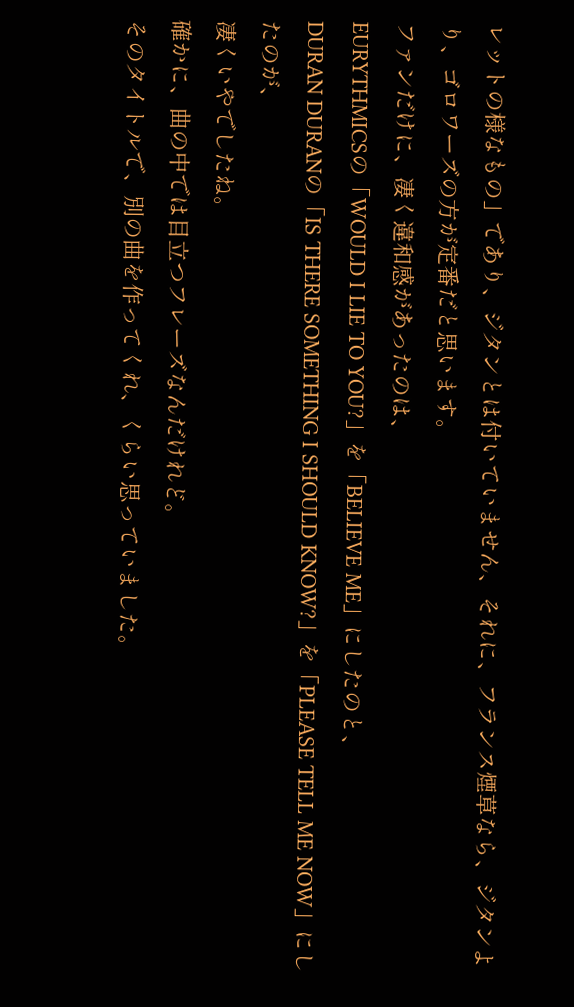レットの様なもの」であり、ジタンとは付いていません、それに、フランス煙草なら、ジタンより、ゴロワーズの方が定番だと思います。
ファンだけに、凄く違和感があったのは、
EURYTHMICSの「WOULD I LIE TO YOU?」を「BELIEVE ME」にしたのと、
DURAN DURANの「IS THERE SOMETHING I SHOULD KNOW?」を「PLEASE TELL ME NOW」にしたのが、
凄くいやでしたね。
確かに、曲の中では目立つフレーズなんだけれど。
そのタイトルで、別の曲を作ってくれ、くらい思っていました。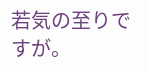若気の至りですが。